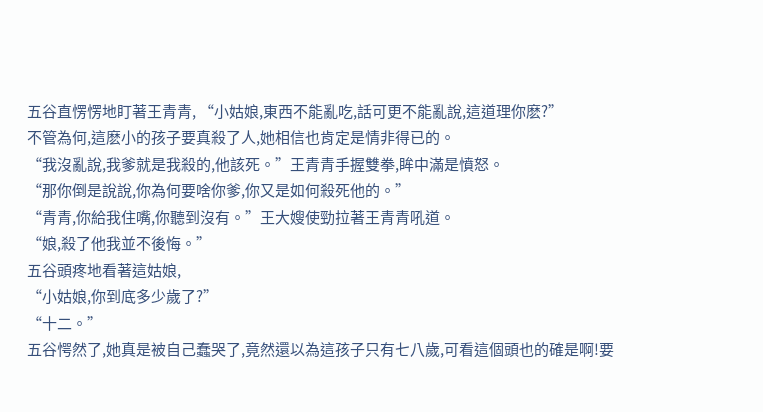五谷直愣愣地盯著王青青, “小姑娘,東西不能亂吃,話可更不能亂說,這道理你麽?”
不管為何,這麽小的孩子要真殺了人,她相信也肯定是情非得已的。
“我沒亂說,我爹就是我殺的,他該死。”王青青手握雙拳,眸中滿是憤怒。
“那你倒是說說,你為何要啥你爹,你又是如何殺死他的。”
“青青,你給我住嘴,你聽到沒有。”王大嫂使勁拉著王青青吼道。
“娘,殺了他我並不後悔。”
五谷頭疼地看著這姑娘,
“小姑娘,你到底多少歲了?”
“十二。”
五谷愕然了,她真是被自己蠢哭了,竟然還以為這孩子只有七八歲,可看這個頭也的確是啊!要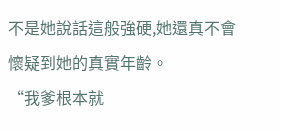不是她說話這般強硬,她還真不會懷疑到她的真實年齡。
“我爹根本就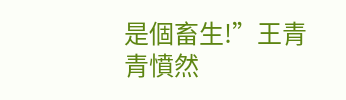是個畜生!”王青青憤然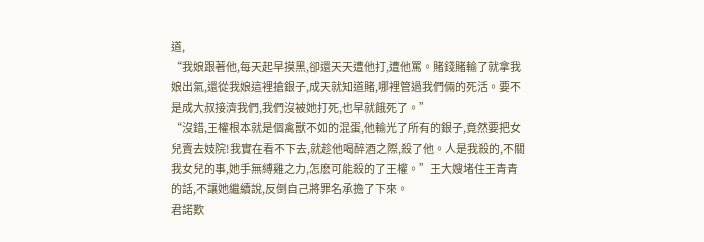道,
“我娘跟著他,每天起早摸黑,卻還天天遭他打,遭他罵。賭錢賭輸了就拿我娘出氣,還從我娘這裡搶銀子,成天就知道賭,哪裡管過我們倆的死活。要不是成大叔接濟我們,我們沒被她打死,也早就餓死了。”
“沒錯,王權根本就是個禽獸不如的混蛋,他輸光了所有的銀子,竟然要把女兒賣去妓院!我實在看不下去,就趁他喝醉酒之際,殺了他。人是我殺的,不關我女兒的事,她手無縛雞之力,怎麽可能殺的了王權。”王大嫂堵住王青青的話,不讓她繼續說,反倒自己將罪名承擔了下來。
君諾歎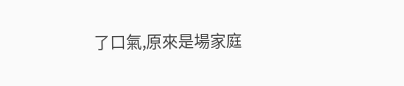了口氣,原來是場家庭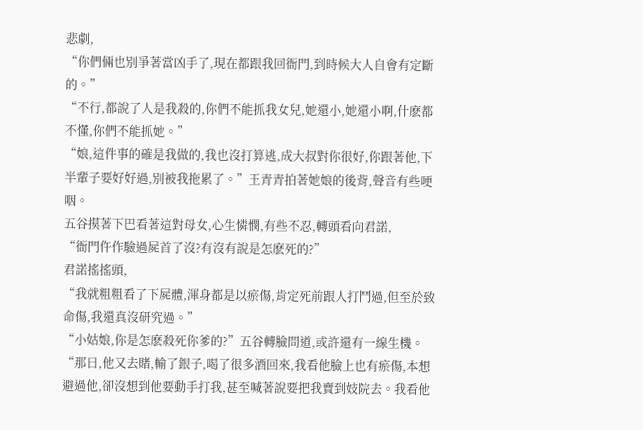悲劇,
“你們倆也別爭著當凶手了,現在都跟我回衙門,到時候大人自會有定斷的。”
“不行,都說了人是我殺的,你們不能抓我女兒,她還小,她還小啊,什麽都不懂,你們不能抓她。”
“娘,這件事的確是我做的,我也沒打算逃,成大叔對你很好,你跟著他,下半輩子要好好過,別被我拖累了。”王青青拍著她娘的後背,聲音有些哽咽。
五谷摸著下巴看著這對母女,心生憐憫,有些不忍,轉頭看向君諾,
“衙門仵作驗過屍首了沒?有沒有說是怎麽死的?”
君諾搖搖頭,
“我就粗粗看了下屍體,渾身都是以瘀傷,肯定死前跟人打鬥過,但至於致命傷,我還真沒研究過。”
“小姑娘,你是怎麽殺死你爹的?”五谷轉臉問道,或許還有一線生機。
“那日,他又去賭,輸了銀子,喝了很多酒回來,我看他臉上也有瘀傷,本想避過他,卻沒想到他要動手打我,甚至喊著說要把我賣到妓院去。我看他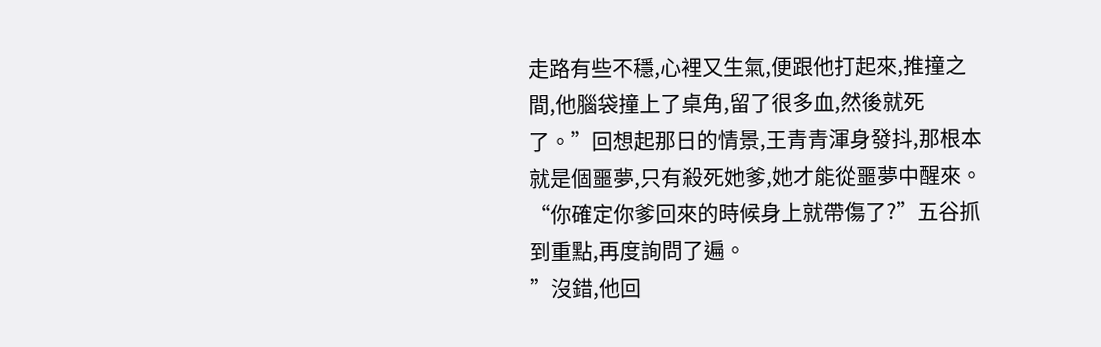走路有些不穩,心裡又生氣,便跟他打起來,推撞之間,他腦袋撞上了桌角,留了很多血,然後就死了。”回想起那日的情景,王青青渾身發抖,那根本就是個噩夢,只有殺死她爹,她才能從噩夢中醒來。
“你確定你爹回來的時候身上就帶傷了?”五谷抓到重點,再度詢問了遍。
”沒錯,他回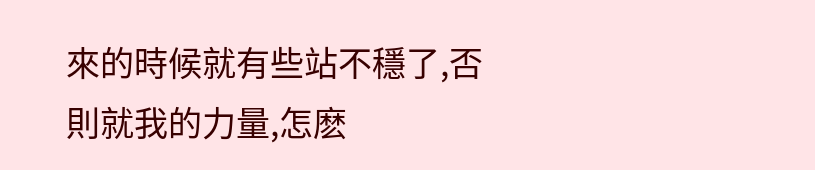來的時候就有些站不穩了,否則就我的力量,怎麽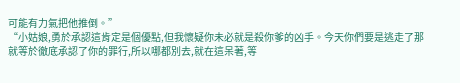可能有力氣把他推倒。”
“小姑娘,勇於承認這肯定是個優點,但我懷疑你未必就是殺你爹的凶手。今天你們要是逃走了那就等於徹底承認了你的罪行,所以哪都別去,就在這呆著,等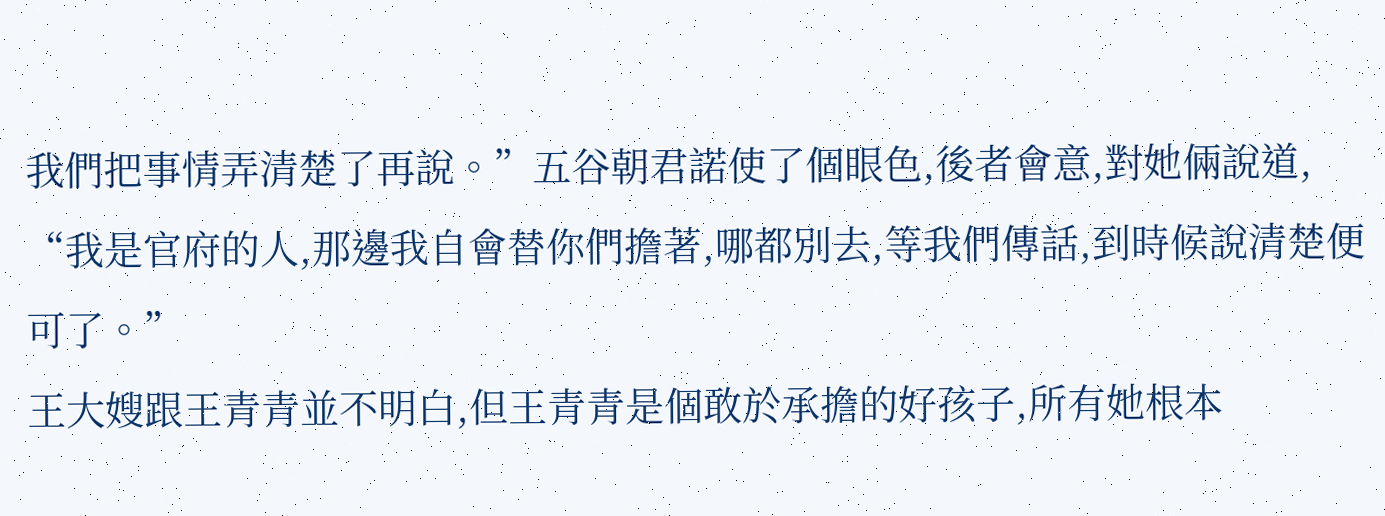我們把事情弄清楚了再說。”五谷朝君諾使了個眼色,後者會意,對她倆說道,
“我是官府的人,那邊我自會替你們擔著,哪都別去,等我們傳話,到時候說清楚便可了。”
王大嫂跟王青青並不明白,但王青青是個敢於承擔的好孩子,所有她根本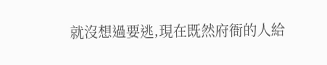就沒想過要逃,現在既然府衙的人給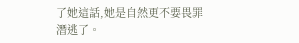了她這話,她是自然更不要畏罪潛逃了。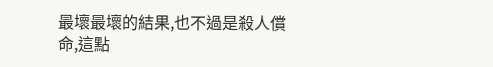最壞最壞的結果,也不過是殺人償命,這點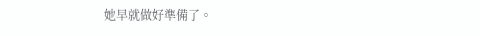她早就做好準備了。